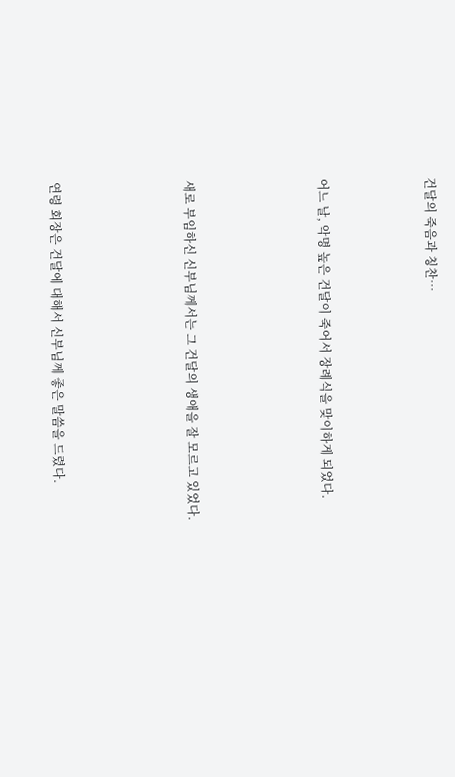건달의 죽음과 칭찬…



어느 날, 악명 높은 건달이 죽어서 장례식을 맞이하게 되었다.




새로 부임하신 신부님께서는 그 건달의 생애을 잘 모르고 있었다.




연령 회장은 건달에 대해서 신부님께 좋은 말씀을 드렸다.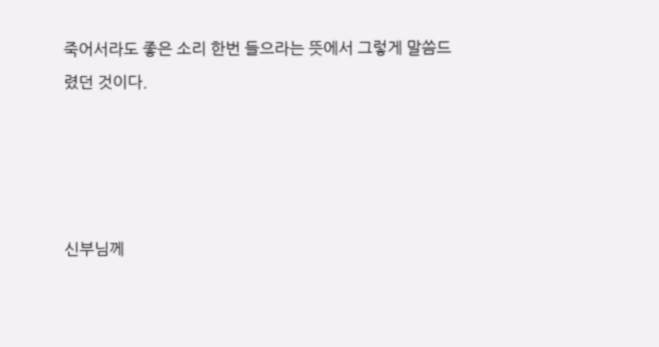죽어서라도 좋은 소리 한번 들으라는 뜻에서 그렇게 말씀드렸던 것이다.




신부님께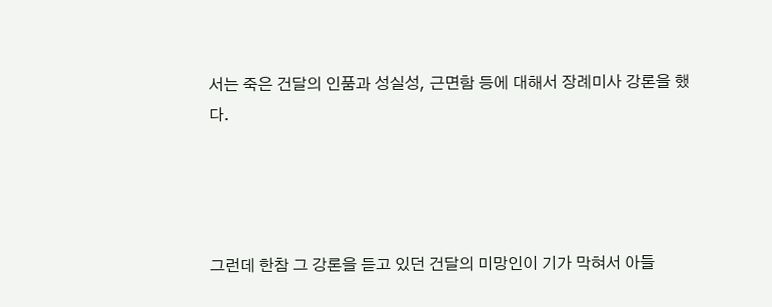서는 죽은 건달의 인품과 성실성, 근면함 등에 대해서 장례미사 강론을 했다.




그런데 한참 그 강론을 듣고 있던 건달의 미망인이 기가 막혀서 아들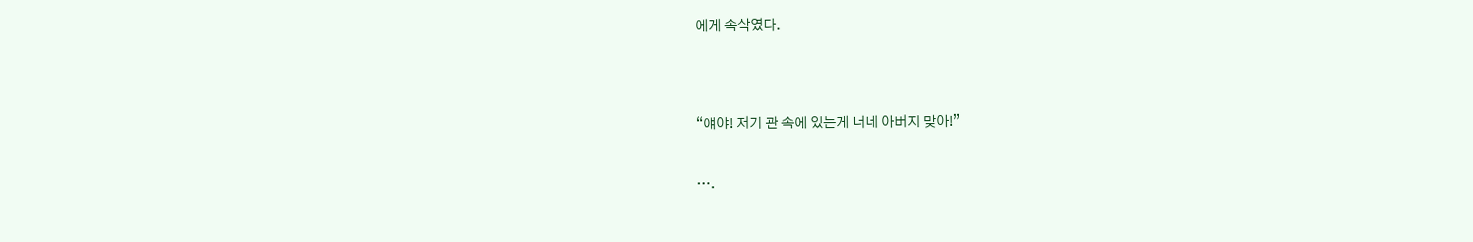에게 속삭였다.




“얘야! 저기 관 속에 있는게 너네 아버지 맞아!”


….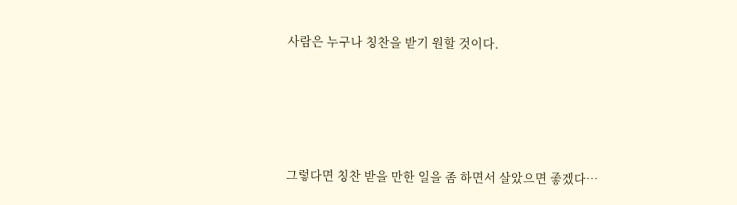사람은 누구나 칭찬을 받기 원할 것이다.




그렇다면 칭찬 받을 만한 일을 좀 하면서 살았으면 좋겠다…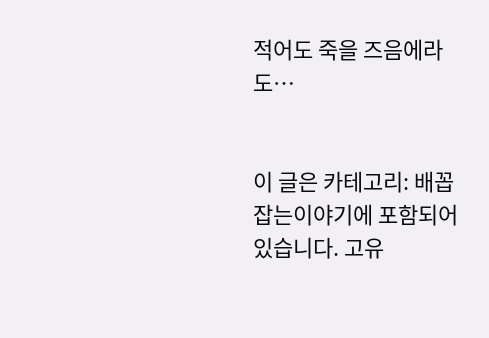적어도 죽을 즈음에라도…


이 글은 카테고리: 배꼽잡는이야기에 포함되어 있습니다. 고유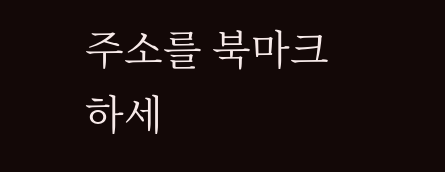주소를 북마크하세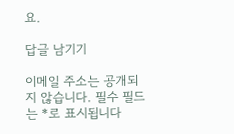요.

답글 남기기

이메일 주소는 공개되지 않습니다. 필수 필드는 *로 표시됩니다